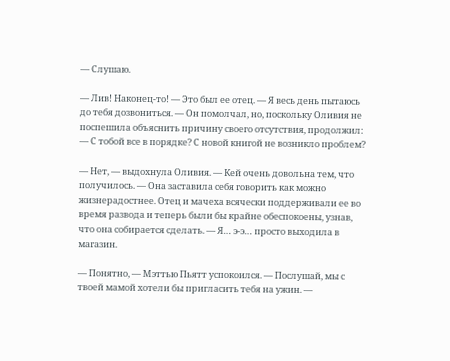— Слушаю.

— Лив! Наконец-то! — Это был ее отец. — Я весь день пытаюсь до тебя дозвониться. — Он помолчал, но, поскольку Оливия не поспешила объяснить причину своего отсутствия, продолжил: — С тобой все в порядке? С новой книгой не возникло проблем?

— Нет, — выдохнула Оливия. — Кей очень довольна тем, что получилось. — Она заставила себя говорить как можно жизнерадостнее. Отец и мачеха всячески поддерживали ее во время развода и теперь были бы крайне обеспокоены, узнав, что она собирается сделать. — Я… э-э… просто выходила в магазин.

— Понятно, — Мэттью Пьятт успокоился. — Послушай, мы с твоей мамой хотели бы пригласить тебя на ужин. —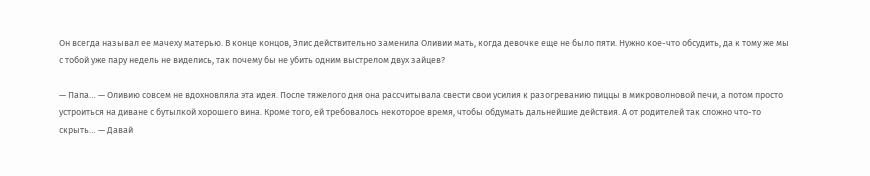Он всегда называл ее мачеху матерью. В конце концов, Элис действительно заменила Оливии мать, когда девочке еще не было пяти. Нужно кое-что обсудить, да к тому же мы с тобой уже пару недель не виделись, так почему бы не убить одним выстрелом двух зайцев?

— Папа… — Оливию совсем не вдохновляла эта идея. После тяжелого дня она рассчитывала свести свои усилия к разогреванию пиццы в микроволновой печи, а потом просто устроиться на диване с бутылкой хорошего вина. Кроме того, ей требовалось некоторое время, чтобы обдумать дальнейшие действия. А от родителей так сложно что-то скрыть… — Давай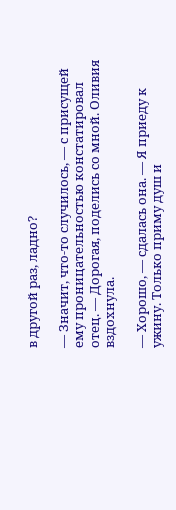в другой раз, ладно?

— Значит, что-то случилось, — с присущей ему проницательностью констатировал отец. — Дорогая, поделись со мной. Оливия вздохнула.

— Хорошо, — сдалась она. — Я приеду к ужину. Только приму душ и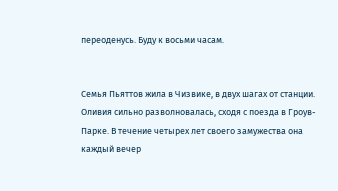переоденусь. Буду к восьми часам.


Семья Пьяттов жила в Чизвике, в двух шагах от станции. Оливия сильно разволновалась, сходя с поезда в Гроув-Парке. В течение четырех лет своего замужества она каждый вечер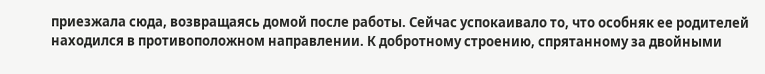приезжала сюда, возвращаясь домой после работы. Сейчас успокаивало то, что особняк ее родителей находился в противоположном направлении. К добротному строению, спрятанному за двойными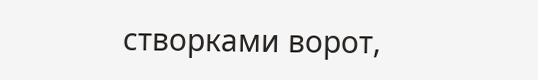створками ворот,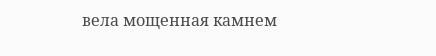вела мощенная камнем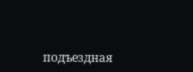подъездная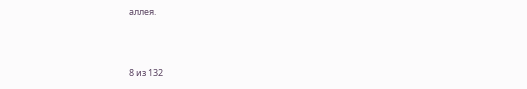аллея.



8 из 132